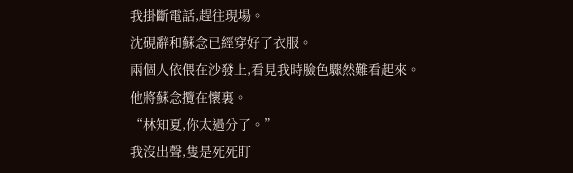我掛斷電話,趕往現場。
沈硯辭和蘇念已經穿好了衣服。
兩個人依偎在沙發上,看見我時臉色驟然難看起來。
他將蘇念攬在懷裏。
“林知夏,你太過分了。”
我沒出聲,隻是死死盯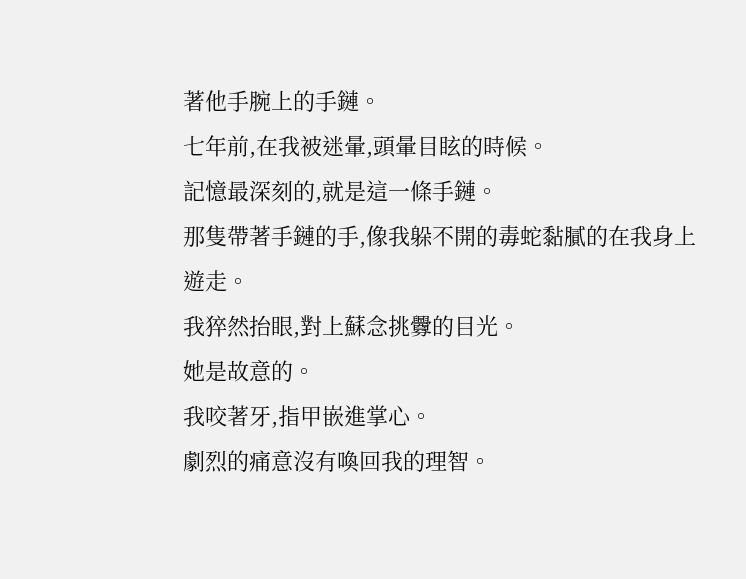著他手腕上的手鏈。
七年前,在我被迷暈,頭暈目眩的時候。
記憶最深刻的,就是這一條手鏈。
那隻帶著手鏈的手,像我躲不開的毒蛇黏膩的在我身上遊走。
我猝然抬眼,對上蘇念挑釁的目光。
她是故意的。
我咬著牙,指甲嵌進掌心。
劇烈的痛意沒有喚回我的理智。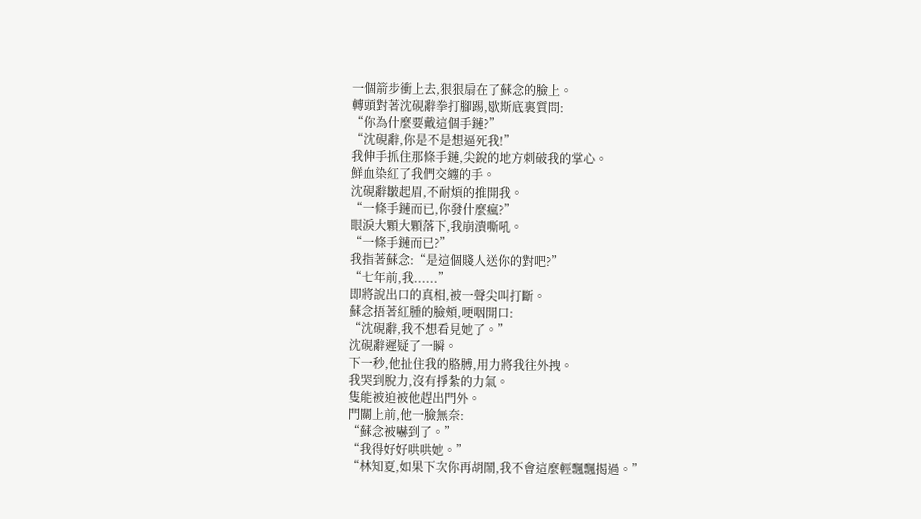一個箭步衝上去,狠狠扇在了蘇念的臉上。
轉頭對著沈硯辭拳打腳踢,歇斯底裏質問:
“你為什麼要戴這個手鏈?”
“沈硯辭,你是不是想逼死我!”
我伸手抓住那條手鏈,尖銳的地方刺破我的掌心。
鮮血染紅了我們交纏的手。
沈硯辭皺起眉,不耐煩的推開我。
“一條手鏈而已,你發什麼瘋?”
眼淚大顆大顆落下,我崩潰嘶吼。
“一條手鏈而已?”
我指著蘇念:“是這個賤人送你的對吧?”
“七年前,我......”
即將說出口的真相,被一聲尖叫打斷。
蘇念捂著紅腫的臉頰,哽咽開口:
“沈硯辭,我不想看見她了。”
沈硯辭遲疑了一瞬。
下一秒,他扯住我的胳膊,用力將我往外拽。
我哭到脫力,沒有掙紮的力氣。
隻能被迫被他趕出門外。
門關上前,他一臉無奈:
“蘇念被嚇到了。”
“我得好好哄哄她。”
“林知夏,如果下次你再胡鬧,我不會這麼輕飄飄揭過。”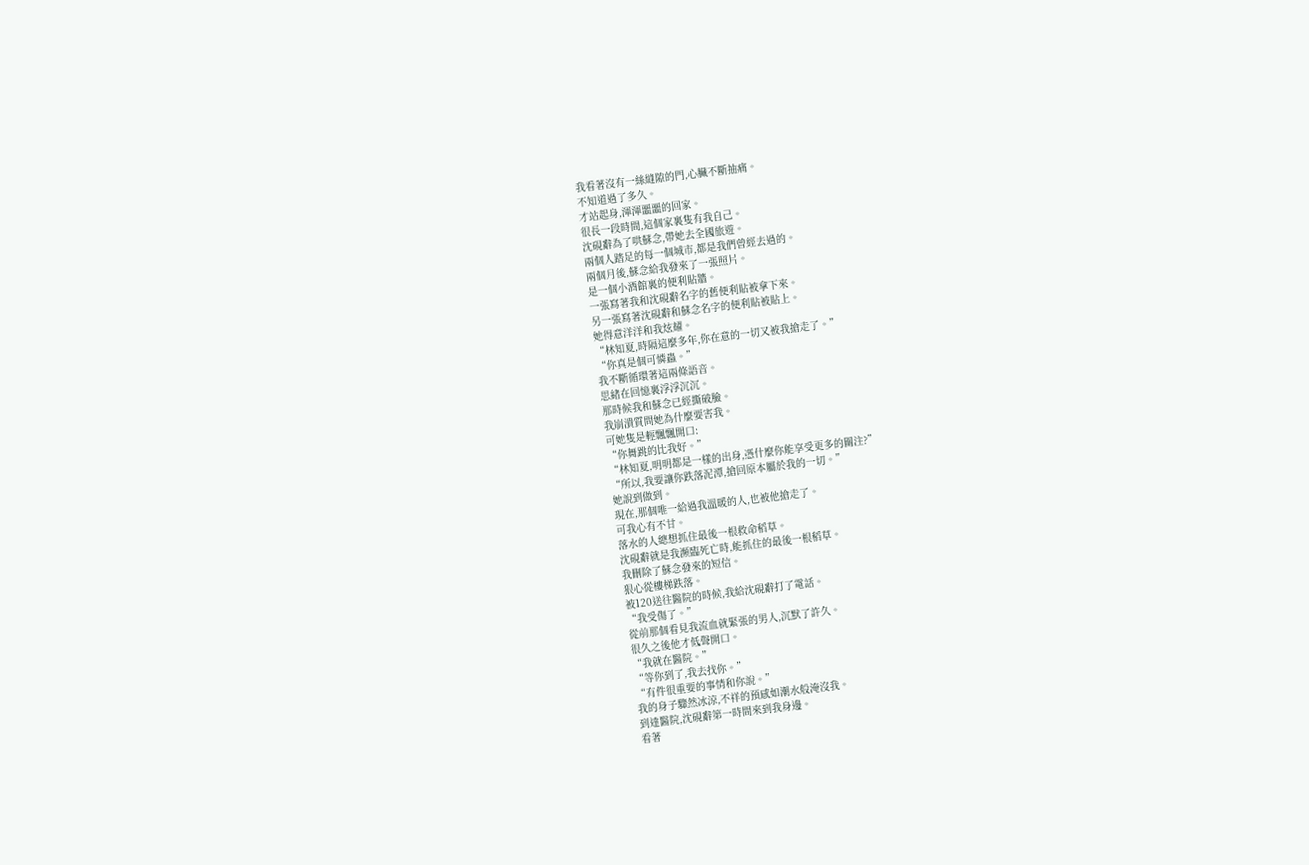我看著沒有一絲縫隙的門,心臟不斷抽痛。
不知道過了多久。
才站起身,渾渾噩噩的回家。
很長一段時間,這個家裏隻有我自己。
沈硯辭為了哄蘇念,帶她去全國旅遊。
兩個人踏足的每一個城市,都是我們曾經去過的。
兩個月後,蘇念給我發來了一張照片。
是一個小酒館裏的便利貼牆。
一張寫著我和沈硯辭名字的舊便利貼被拿下來。
另一張寫著沈硯辭和蘇念名字的便利貼被貼上。
她得意洋洋和我炫耀。
“林知夏,時隔這麼多年,你在意的一切又被我搶走了。”
“你真是個可憐蟲。”
我不斷循環著這兩條語音。
思緒在回憶裏浮浮沉沉。
那時候我和蘇念已經撕破臉。
我崩潰質問她為什麼要害我。
可她隻是輕飄飄開口:
“你舞跳的比我好。”
“林知夏,明明都是一樣的出身,憑什麼你能享受更多的關注?”
“所以,我要讓你跌落泥潭,搶回原本屬於我的一切。”
她說到做到。
現在,那個唯一給過我溫暖的人,也被他搶走了。
可我心有不甘。
落水的人總想抓住最後一根救命稻草。
沈硯辭就是我瀕臨死亡時,能抓住的最後一根稻草。
我刪除了蘇念發來的短信。
狠心從樓梯跌落。
被120送往醫院的時候,我給沈硯辭打了電話。
“我受傷了。”
從前那個看見我流血就緊張的男人,沉默了許久。
很久之後他才低聲開口。
“我就在醫院。”
“等你到了,我去找你。”
“有件很重要的事情和你說。”
我的身子驟然冰涼,不祥的預感如潮水般淹沒我。
到達醫院,沈硯辭第一時間來到我身邊。
看著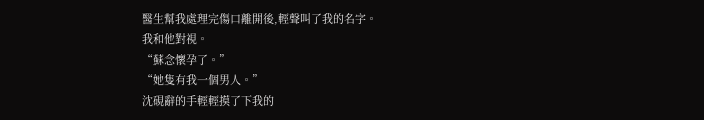醫生幫我處理完傷口離開後,輕聲叫了我的名字。
我和他對視。
“蘇念懷孕了。”
“她隻有我一個男人。”
沈硯辭的手輕輕摸了下我的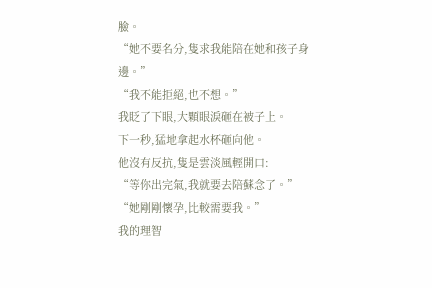臉。
“她不要名分,隻求我能陪在她和孩子身邊。”
“我不能拒絕,也不想。”
我眨了下眼,大顆眼淚砸在被子上。
下一秒,猛地拿起水杯砸向他。
他沒有反抗,隻是雲淡風輕開口:
“等你出完氣,我就要去陪蘇念了。”
“她剛剛懷孕,比較需要我。”
我的理智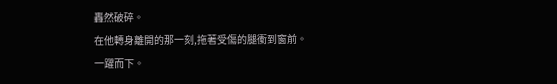轟然破碎。
在他轉身離開的那一刻,拖著受傷的腿衝到窗前。
一躍而下。